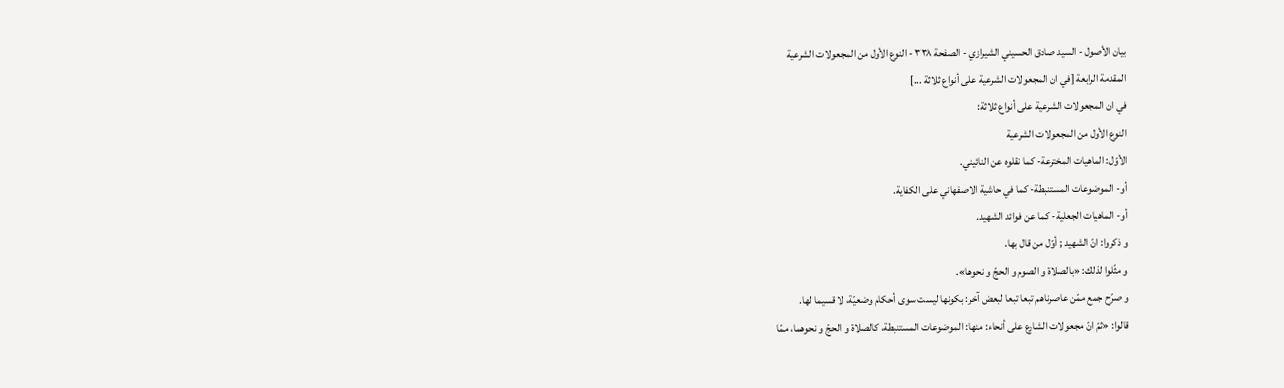بيان الأصول - السيد صادق الحسيني الشيرازي - الصفحة ٣٣٨ - النوع الأول من المجعولات الشرعية
المقدمة الرابعة [في ان المجعولات الشرعية على أنواع ثلاثة ...]
في ان المجعولات الشرعية على أنواع ثلاثة:
النوع الأول من المجعولات الشرعية
الأوّل: الماهيات المخترعة- كما نقلوه عن النائيني.
أو- الموضوعات المستنبطة- كما في حاشية الاصفهاني على الكفاية.
أو- الماهيات الجعلية- كما عن فوائد الشهيد.
و ذكروا: انّ الشهيد ; أوّل من قال بها.
و مثّلوا لذلك: «بالصلاة و الصوم و الحجّ و نحوها».
و صرّح جمع ممّن عاصرناهم تبعا تبعا لبعض آخر: بكونها ليست سوى أحكام وضعيّة، لا قسيما لها.
قالوا: «ثمّ انّ مجعولات الشارع على أنحاء: منها: الموضوعات المستنبطة، كالصلاة و الحجّ و نحوهما، ممّا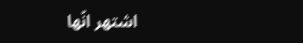اشتهر انّها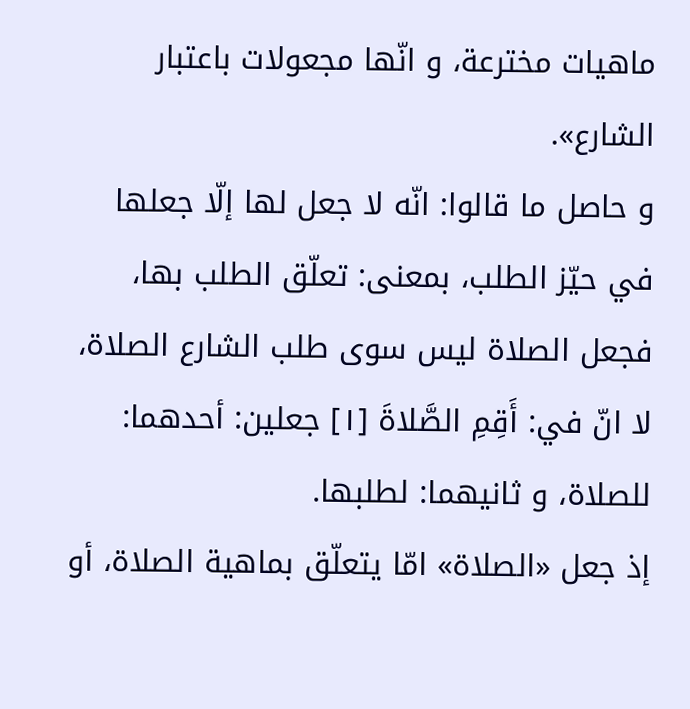ماهيات مخترعة، و انّها مجعولات باعتبار الشارع».
و حاصل ما قالوا: انّه لا جعل لها إلّا جعلها في حيّز الطلب، بمعنى: تعلّق الطلب بها، فجعل الصلاة ليس سوى طلب الشارع الصلاة، لا انّ في: أَقِمِ الصَّلاةَ [١] جعلين: أحدهما: للصلاة، و ثانيهما: لطلبها.
إذ جعل «الصلاة» امّا يتعلّق بماهية الصلاة، أو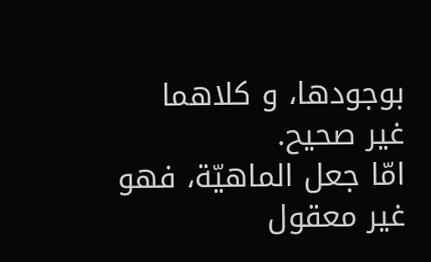بوجودها، و كلاهما غير صحيح.
امّا جعل الماهيّة، فهو غير معقول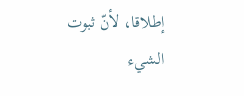إطلاقا، لأنّ ثبوت الشيء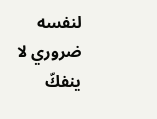لنفسه ضروري لا ينفكّ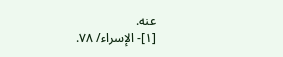عنه.
[١]- الإسراء/ ٧٨.